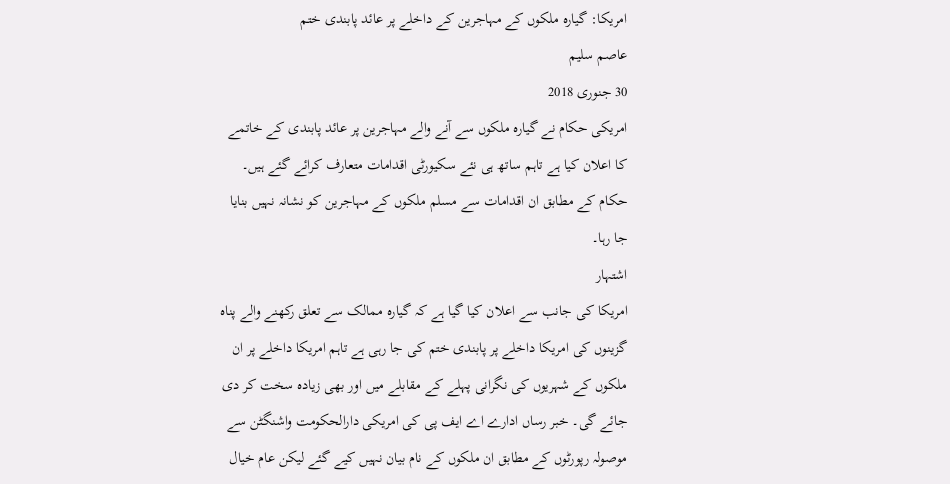امريکا: گيارہ ملکوں کے مہاجرين کے داخلے پر عائد پابندی ختم
عاصم سلیم
30 جنوری 2018
امريکی حکام نے گيارہ ملکوں سے آنے والے مہاجرين پر عائد پابندی کے خاتمے کا اعلان کيا ہے تاہم ساتھ ہی نئے سکيورٹی اقدامات متعارف کرائے گئے ہيں۔ حکام کے مطابق ان اقدامات سے مسلم ملکوں کے مہاجرين کو نشانہ نہيں بنايا جا رہا۔
اشتہار
امريکا کی جانب سے اعلان کيا گيا ہے کہ گيارہ ممالک سے تعلق رکھنے والے پناہ گزينوں کی امريکا داخلے پر پابندی ختم کی جا رہی ہے تاہم امريکا داخلے پر ان ملکوں کے شہريوں کی نگرانی پہلے کے مقابلے ميں اور بھی زيادہ سخت کر دی جائے گی۔ خبر رساں ادارے اے ايف پی کی امريکی دارالحکومت واشنگٹن سے موصولہ رپورٹوں کے مطابق ان ملکوں کے نام بيان نہيں کيے گئے ليکن عام خيال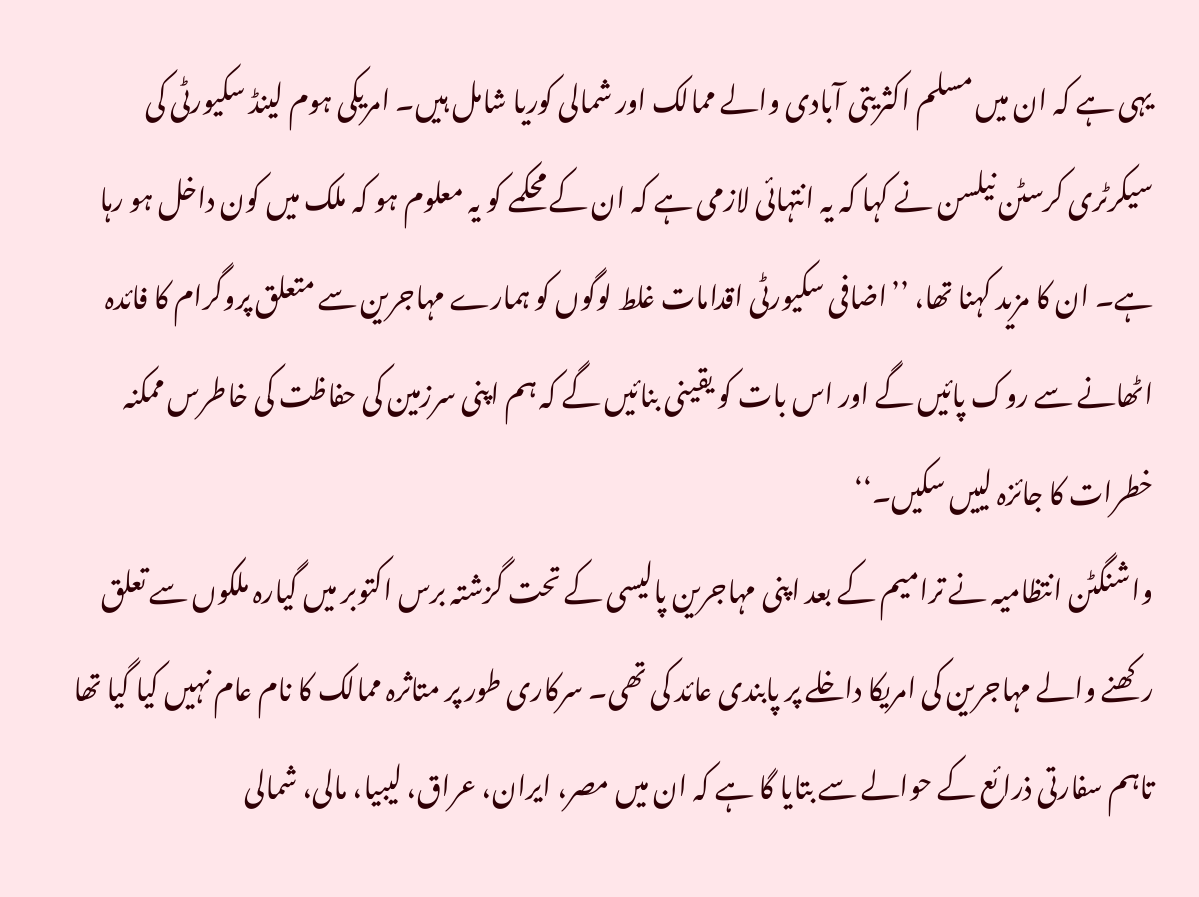يہی ہے کہ ان ميں مسلم اکثريتی آبادی والے ممالک اور شمالی کوريا شامل ہيں۔ امريکی ہوم لينڈ سکيورٹی کی سيکرٹری کرسٹن نيلسن نے کہا کہ يہ انتہائی لازمی ہے کہ ان کے محکمے کو يہ معلوم ہو کہ ملک ميں کون داخل ہو رہا ہے۔ ان کا مزيد کہنا تھا، ’’اضافی سکيورٹی اقدامات غلط لوگوں کو ہمارے مہاجرين سے متعلق پروگرام کا فائدہ اٹھانے سے روک پائيں گے اور اس بات کو يقينی بنائيں گے کہ ہم اپنی سرزمين کی حفاظت کی خاطرس ممکنہ خطرات کا جائزہ ليیں سکیں۔‘‘
واشنگٹن انتظاميہ نے تراميم کے بعد اپنی مہاجرين پاليسی کے تحت گزشتہ برس اکتوبر ميں گيارہ ملکوں سے تعلق رکھنے والے مہاجرين کی امريکا داخلے پر پابندی عائد کی تھی۔ سرکاری طور پر متاثرہ ممالک کا نام عام نہیں کیا گيا تھا تاہم سفارتی ذرائع کے حوالے سے بتایا گا ہے کہ ان ميں مصر، ايران، عراق، ليبيا، مالی، شمالی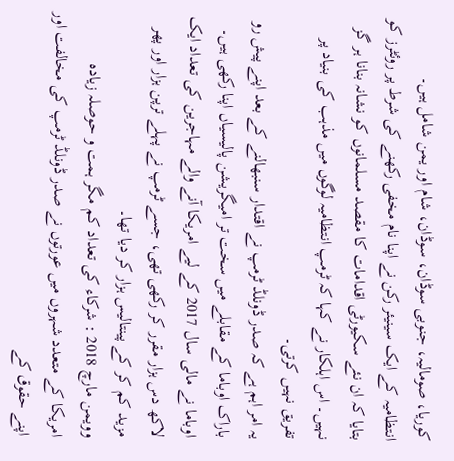کوريا، صوماليہ، جنوبی سوڈان، سوڈان، شام اور يمن شامل ہيں۔
انتظاميہ کے ايک سينیئر رکن نے اپنا نام مخفی رکھنے کی شرط پر روئٹرز کو بتايا کہ ان نئے سکيورٹی اقدامات کا مقصد مسلمانوں کو نشانہ بنانا ہر گز نہيں۔ اس اہلکار نے کہا کہ ٹرمپ انتظاميہ لوگوں ميں مذہب کی بنياد پر تفريق نہيں کرتی۔
يہ امر اہم ہے کہ صدر ڈونلڈ ٹرمپ نے اقتدار سنبھالنے کے بعد اپنے پيش رو باراک اوباما کے مقابلے ميں سخت تر اميگريشن پاليسياں اپنا رکھی ہيں۔ اوباما نے مالی سال 2017 کے ليے امريکا آنے والے مہاجرين کی تعداد ايک لاکھ دس ہزار مقرر کر رکھی تھی، جسے ٹرمپ نے پہلے ترپن ہزار اور پھر مزيد کم کر کے پينتاليس ہزار کر ديا تھا۔
وويمن مارچ 2018 : شرکاء کی تعداد کم مگر ہمت و حوصلہ زيادہ
امريکا کے متعدد شہروں ميں عورتوں نے صدر ڈونلڈ ٹرمپ کی مخالفت اور اپنے حقوق کے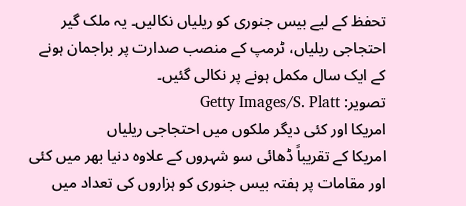تحفظ کے ليے بيس جنوری کو ريلياں نکاليں۔ يہ ملک گير احتجاجی ريلياں، ٹرمپ کے منصب صدارت پر براجمان ہونے کے ایک سال مکمل ہونے پر نکالی گئیں۔
تصویر: Getty Images/S. Platt
امريکا اور کئی ديگر ملکوں ميں احتجاجی ريلياں
امريکا کے تقريباً ڈھائی سو شہروں کے علاوہ دنيا بھر ميں کئی اور مقامات پر ہفتہ بيس جنوری کو ہزاروں کی تعداد ميں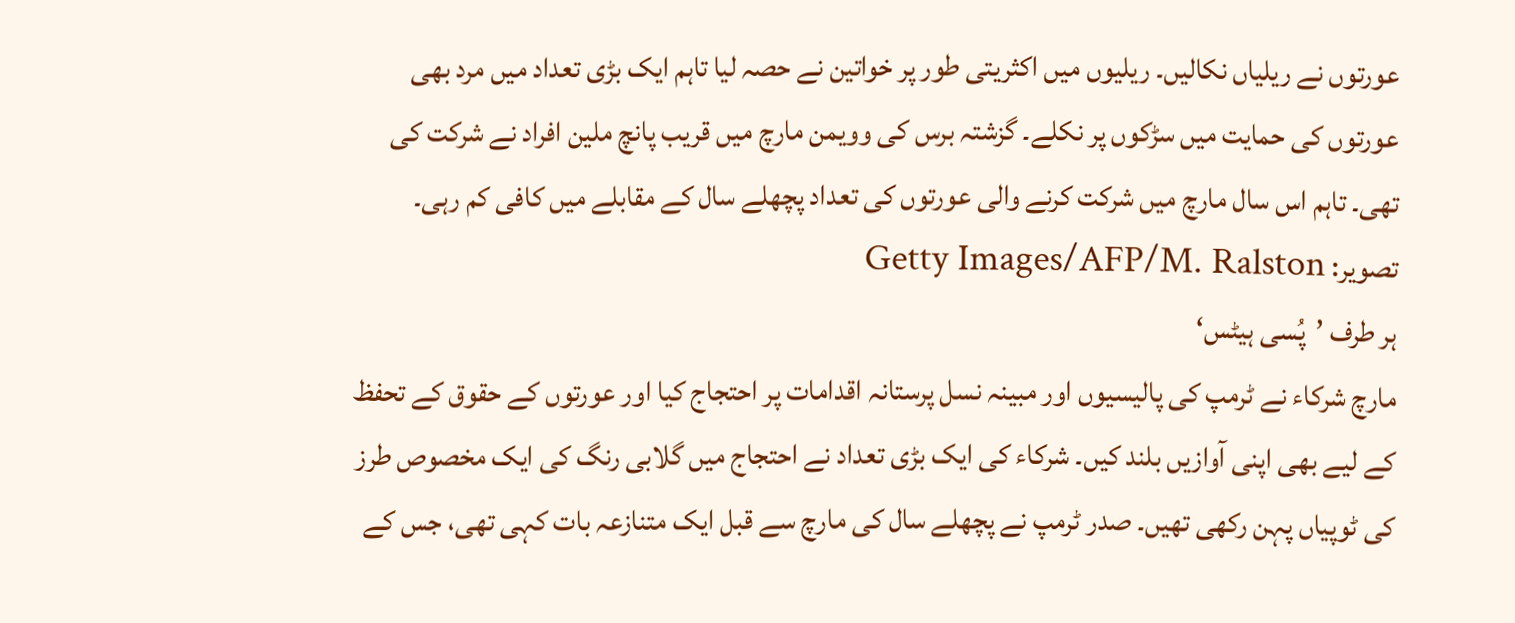عورتوں نے ريلياں نکاليں۔ ريليوں ميں اکثريتی طور پر خواتين نے حصہ ليا تاہم ايک بڑی تعداد ميں مرد بھی عورتوں کی حمايت ميں سڑکوں پر نکلے۔ گزشتہ برس کی وويمن مارچ ميں قريب پانچ ملين افراد نے شرکت کی تھی۔ تاہم اس سال مارچ ميں شرکت کرنے والی عورتوں کی تعداد پچھلے سال کے مقابلے ميں کافی کم رہی۔
تصویر: Getty Images/AFP/M. Ralston
ہر طرف ’پُسی ہيٹس‘
مارچ شرکاء نے ٹرمپ کی پاليسيوں اور مبينہ نسل پرستانہ اقدامات پر احتجاج کيا اور عورتوں کے حقوق کے تحفظ کے ليے بھی اپنی آوازيں بلند کيں۔ شرکاء کی ايک بڑی تعداد نے احتجاج ميں گلابی رنگ کی ايک مخصوص طرز کی ٹوپياں پہن رکھی تھيں۔ صدر ٹرمپ نے پچھلے سال کی مارچ سے قبل ايک متنازعہ بات کہی تھی، جس کے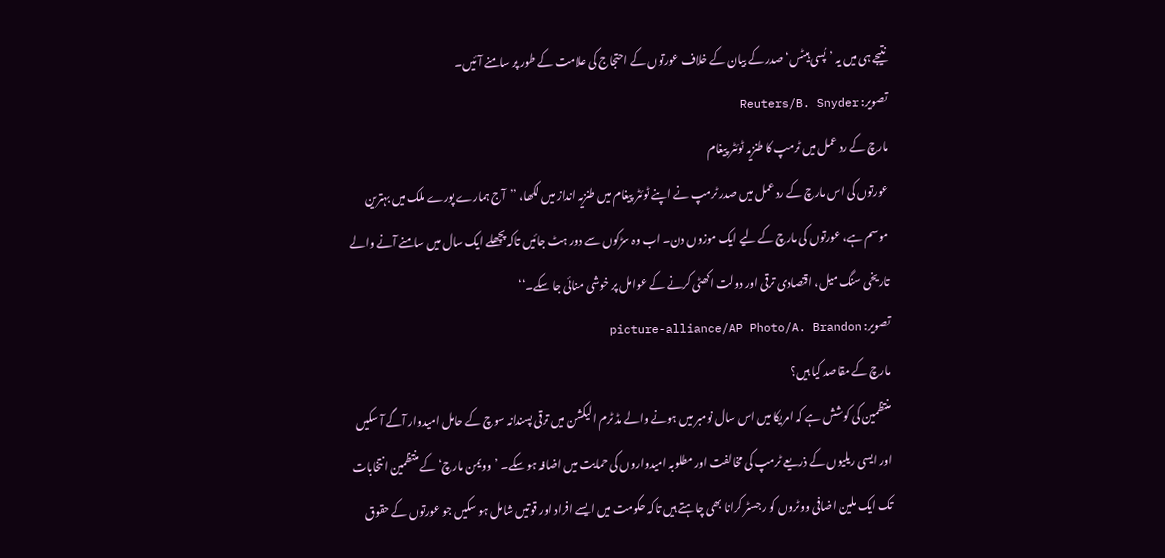نتيجے ہی ميں يہ ’پُسی ہيٹس‘ صدر کے بيان کے خلاف عورتوں کے احتجاج کی علامت کے طور پر سامنے آئيں۔
تصویر: Reuters/B. Snyder
مارچ کے رد عمل ميں ٹرمپ کا طنزيہ ٹوئٹر پيغام
عورتوں کی اس مارچ کے رد عمل ميں صدر ٹرمپ نے اپنے ٹوئٹر پيغام ميں طنزيہ انداز ميں لکھا، ’’آج ہمارے پورے ملک ميں بہترين موسم ہے، عورتوں کی مارچ کے ليے ايک موزوں دن۔ اب وہ سڑکوں سے دور ہٹ جائيں تاکہ پچھلے ايک سال ميں سامنے آنے والے تاريخی سنگ ميل، اقتصادی ترقی اور دولت اکھٹی کرنے کے عوامل پر خوشی منائی جا سکے۔‘‘
تصویر: picture-alliance/AP Photo/A. Brandon
مارچ کے مقاصد کيا ہيں؟
منتظمين کی کوشش ہے کہ امريکا ميں اس سال نومبر ميں ہونے والے مڈ ٹرم اليکشن ميں ترقی پسندانہ سوچ کے حامل اميدوار آگے آ سکيں اور ايسی ريليوں کے ذريعے ٹرمپ کی مخالفت اور مطلوبہ اميدواروں کی حمايت ميں اضافہ ہو سکے۔ ’وويمن مارچ‘ کے منتظمين انتخابات تک ايک ملين اضافی ووٹروں کو رجسٹر کرانا بھی چاہتے ہيں تاکہ حکومت ميں ايسے افراد اور قوتيں شامل ہو سکيں جو عورتوں کے حقوق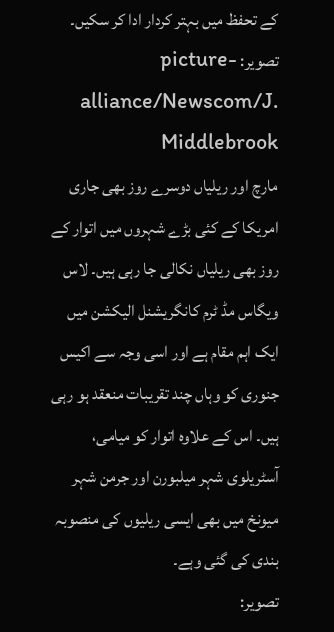کے تحفظ ميں بہتر کردار ادا کر سکيں۔
تصویر: picture-alliance/Newscom/J. Middlebrook
مارچ اور ريلياں دوسرے روز بھی جاری
امريکا کے کئی بڑے شہروں ميں اتوار کے روز بھی ريلياں نکالی جا رہی ہيں۔ لاس ويگاس مڈ ٹرم کانگريشنل اليکشن ميں ايک اہم مقام ہے اور اسی وجہ سے اکيس جنوری کو وہاں چند تقريبات منعقد ہو رہی ہيں۔ اس کے علاوہ اتوار کو ميامی، آسٹريلوی شہر ميلبورن اور جرمن شہر ميونخ ميں بھی ایسی ریلیوں کی منصوبہ بندی کی گئی وہے۔
تصویر: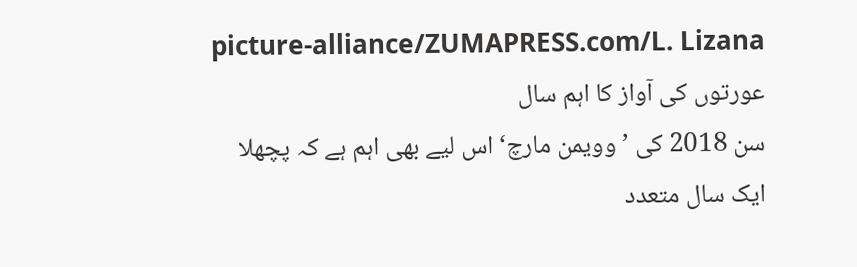picture-alliance/ZUMAPRESS.com/L. Lizana
عورتوں کی آواز کا اہم سال
سن 2018 کی ’وويمن مارچ‘ اس ليے بھی اہم ہے کہ پچھلا ايک سال متعدد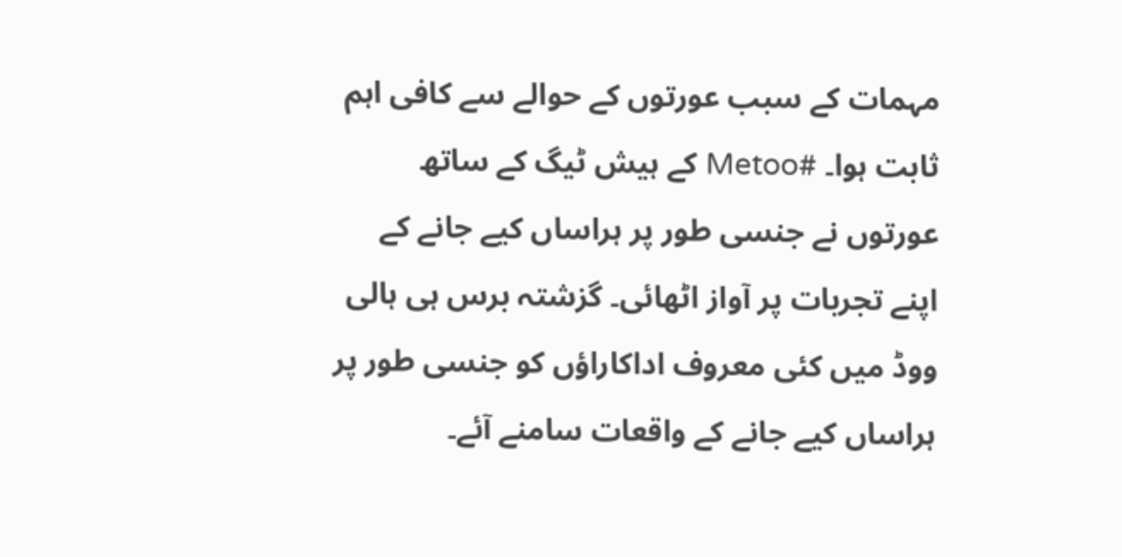مہمات کے سبب عورتوں کے حوالے سے کافی اہم ثابت ہوا۔ #Metoo کے ہيش ٹيگ کے ساتھ عورتوں نے جنسی طور پر ہراساں کيے جانے کے اپنے تجربات پر آواز اٹھائی۔ گزشتہ برس ہی ہالی ووڈ ميں کئی معروف اداکاراؤں کو جنسی طور پر ہراساں کيے جانے کے واقعات سامنے آئے۔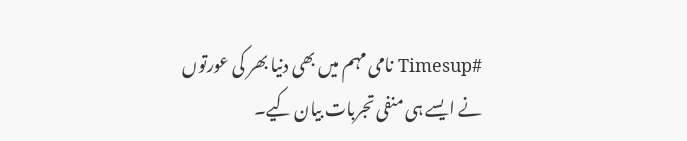#Timesup نامی مہم ميں بھی دنيا بھر کی عورتوں نے ايسے ہی منفی تجربات بيان کيے۔